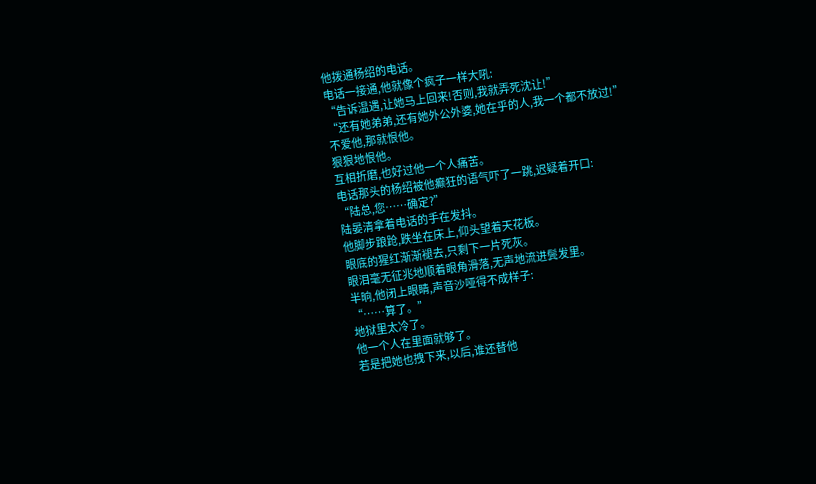他拨通杨绍的电话。
电话一接通,他就像个疯子一样大吼:
“告诉温遇,让她马上回来!否则,我就弄死沈让!”
“还有她弟弟,还有她外公外婆,她在乎的人,我一个都不放过!”
不爱他,那就恨他。
狠狠地恨他。
互相折磨,也好过他一个人痛苦。
电话那头的杨绍被他癫狂的语气吓了一跳,迟疑着开口:
“陆总,您……确定?”
陆晏清拿着电话的手在发抖。
他脚步踉跄,跌坐在床上,仰头望着天花板。
眼底的猩红渐渐褪去,只剩下一片死灰。
眼泪毫无征兆地顺着眼角滑落,无声地流进鬓发里。
半晌,他闭上眼睛,声音沙哑得不成样子:
“……算了。”
地狱里太冷了。
他一个人在里面就够了。
若是把她也拽下来,以后,谁还替他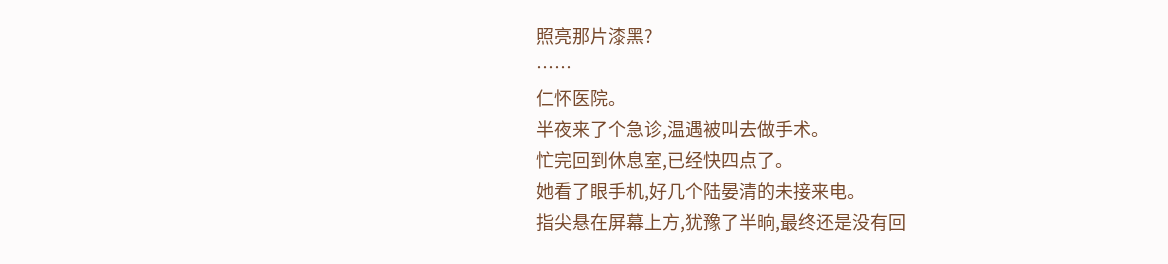照亮那片漆黑?
……
仁怀医院。
半夜来了个急诊,温遇被叫去做手术。
忙完回到休息室,已经快四点了。
她看了眼手机,好几个陆晏清的未接来电。
指尖悬在屏幕上方,犹豫了半晌,最终还是没有回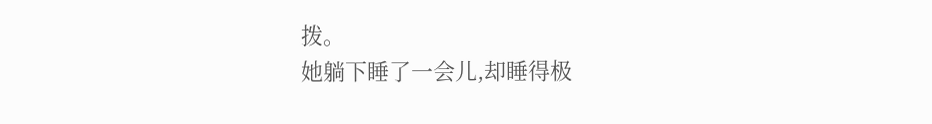拨。
她躺下睡了一会儿,却睡得极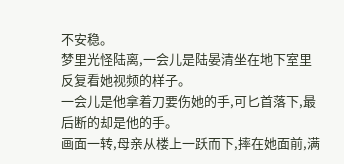不安稳。
梦里光怪陆离,一会儿是陆晏清坐在地下室里反复看她视频的样子。
一会儿是他拿着刀要伤她的手,可匕首落下,最后断的却是他的手。
画面一转,母亲从楼上一跃而下,摔在她面前,满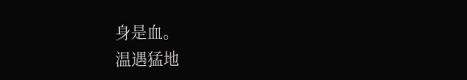身是血。
温遇猛地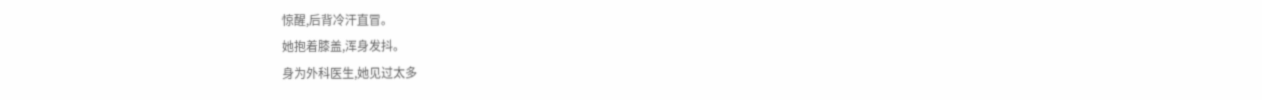惊醒,后背冷汗直冒。
她抱着膝盖,浑身发抖。
身为外科医生,她见过太多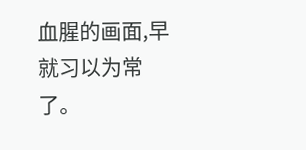血腥的画面,早就习以为常了。